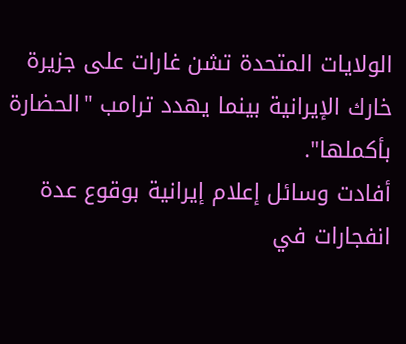الولايات المتحدة تشن غارات على جزيرة خارك الإيرانية بينما يهدد ترامب "الحضارة بأكملها".
أفادت وسائل إعلام إيرانية بوقوع عدة انفجارات في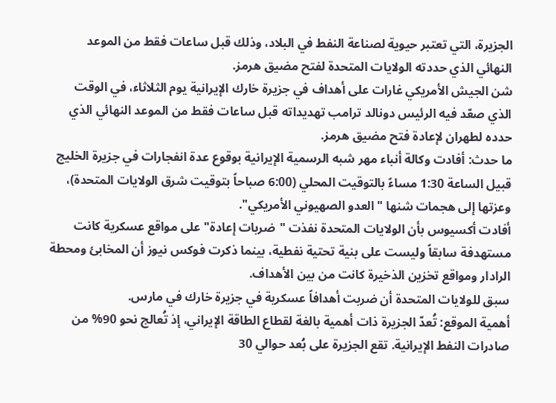الجزيرة، التي تعتبر حيوية لصناعة النفط في البلاد، وذلك قبل ساعات فقط من الموعد النهائي الذي حددته الولايات المتحدة لفتح مضيق هرمز.
شن الجيش الأمريكي غارات على أهداف في جزيرة خارك الإيرانية يوم الثلاثاء، في الوقت الذي صعّد فيه الرئيس دونالد ترامب تهديداته قبل ساعات فقط من الموعد النهائي الذي حدده لطهران لإعادة فتح مضيق هرمز.
ما حدث: أفادت وكالة أنباء مهر شبه الرسمية الإيرانية بوقوع عدة انفجارات في جزيرة الخليج قبيل الساعة 1:30 مساءً بالتوقيت المحلي (6:00 صباحاً بتوقيت شرق الولايات المتحدة)، وعزتها إلى هجمات شنها "العدو الصهيوني الأمريكي".
أفادت أكسيوس بأن الولايات المتحدة نفذت "ضربات إعادة" على مواقع عسكرية كانت مستهدفة سابقاً وليست على بنية تحتية نفطية، بينما ذكرت فوكس نيوز أن المخابئ ومحطة الرادار ومواقع تخزين الذخيرة كانت من بين الأهداف.
سبق للولايات المتحدة أن ضربت أهدافاً عسكرية في جزيرة خارك في مارس.
أهمية الموقع: تُعدّ الجزيرة ذات أهمية بالغة لقطاع الطاقة الإيراني، إذ تُعالج نحو 90% من صادرات النفط الإيرانية. تقع الجزيرة على بُعد حوالي 30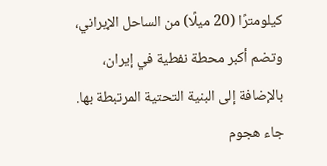كيلومترًا (20 ميلًا) من الساحل الإيراني، وتضم أكبر محطة نفطية في إيران، بالإضافة إلى البنية التحتية المرتبطة بها.
جاء هجوم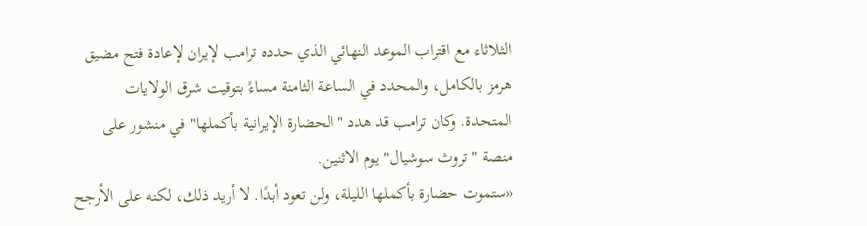الثلاثاء مع اقتراب الموعد النهائي الذي حدده ترامب لإيران لإعادة فتح مضيق هرمز بالكامل، والمحدد في الساعة الثامنة مساءً بتوقيت شرق الولايات المتحدة. وكان ترامب قد هدد "الحضارة الإيرانية بأكملها" في منشور على منصة "تروث سوشيال" يوم الاثنين.
«ستموت حضارة بأكملها الليلة، ولن تعود أبدًا. لا أريد ذلك، لكنه على الأرجح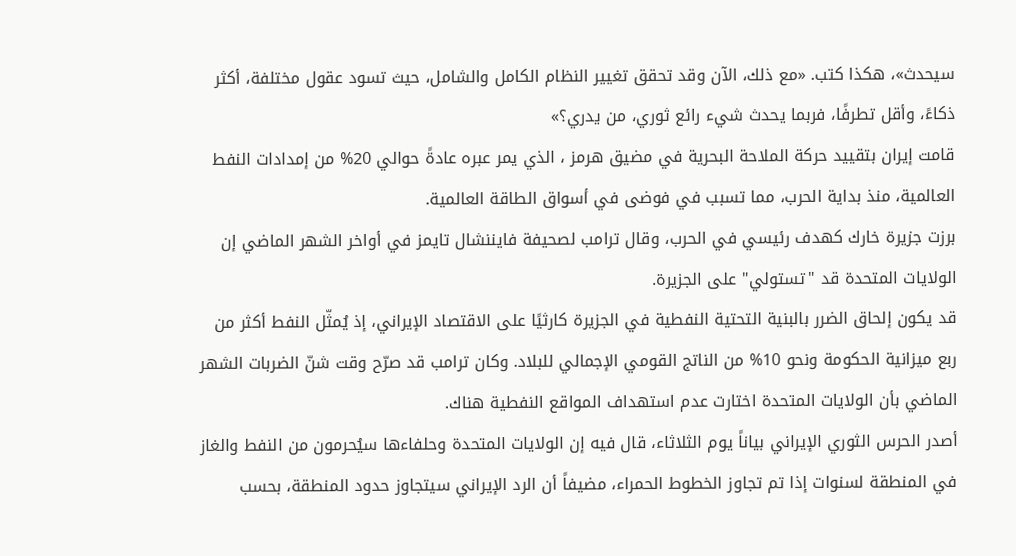سيحدث»، هكذا كتب. «مع ذلك، الآن وقد تحقق تغيير النظام الكامل والشامل، حيث تسود عقول مختلفة، أكثر ذكاءً، وأقل تطرفًا، فربما يحدث شيء رائع ثوري، من يدري؟»
قامت إيران بتقييد حركة الملاحة البحرية في مضيق هرمز ، الذي يمر عبره عادةً حوالي 20% من إمدادات النفط العالمية، منذ بداية الحرب، مما تسبب في فوضى في أسواق الطاقة العالمية.
برزت جزيرة خارك كهدف رئيسي في الحرب، وقال ترامب لصحيفة فايننشال تايمز في أواخر الشهر الماضي إن الولايات المتحدة قد "تستولي" على الجزيرة.
قد يكون إلحاق الضرر بالبنية التحتية النفطية في الجزيرة كارثيًا على الاقتصاد الإيراني، إذ يُمثّل النفط أكثر من ربع ميزانية الحكومة ونحو 10% من الناتج القومي الإجمالي للبلاد. وكان ترامب قد صرّح وقت شنّ الضربات الشهر الماضي بأن الولايات المتحدة اختارت عدم استهداف المواقع النفطية هناك.
أصدر الحرس الثوري الإيراني بياناً يوم الثلاثاء، قال فيه إن الولايات المتحدة وحلفاءها سيُحرمون من النفط والغاز في المنطقة لسنوات إذا تم تجاوز الخطوط الحمراء، مضيفاً أن الرد الإيراني سيتجاوز حدود المنطقة، بحسب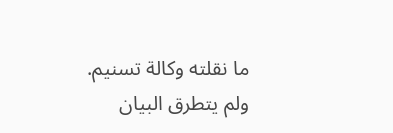ما نقلته وكالة تسنيم. ولم يتطرق البيان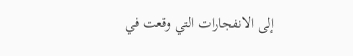إلى الانفجارات التي وقعت في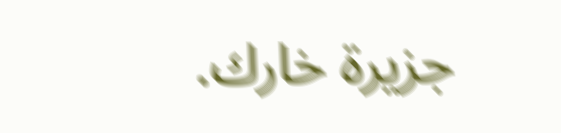جزيرة خارك.